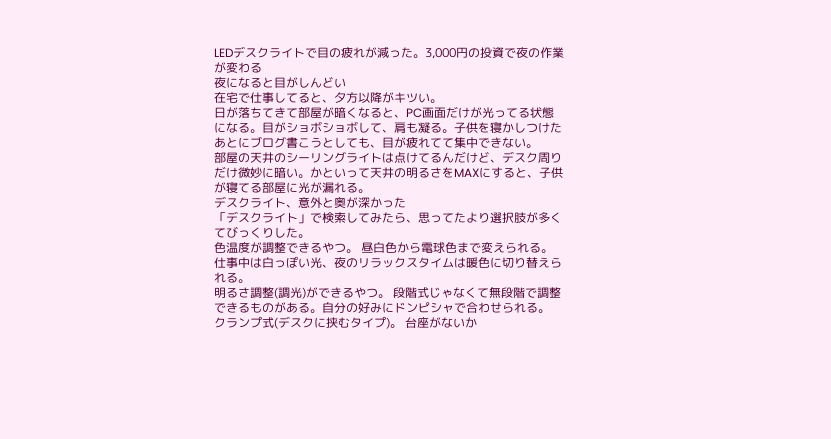LEDデスクライトで目の疲れが減った。3,000円の投資で夜の作業が変わる
夜になると目がしんどい
在宅で仕事してると、夕方以降がキツい。
日が落ちてきて部屋が暗くなると、PC画面だけが光ってる状態になる。目がショボショボして、肩も凝る。子供を寝かしつけたあとにブログ書こうとしても、目が疲れてて集中できない。
部屋の天井のシーリングライトは点けてるんだけど、デスク周りだけ微妙に暗い。かといって天井の明るさをMAXにすると、子供が寝てる部屋に光が漏れる。
デスクライト、意外と奥が深かった
「デスクライト」で検索してみたら、思ってたより選択肢が多くてびっくりした。
色温度が調整できるやつ。 昼白色から電球色まで変えられる。仕事中は白っぽい光、夜のリラックスタイムは暖色に切り替えられる。
明るさ調整(調光)ができるやつ。 段階式じゃなくて無段階で調整できるものがある。自分の好みにドンピシャで合わせられる。
クランプ式(デスクに挟むタイプ)。 台座がないか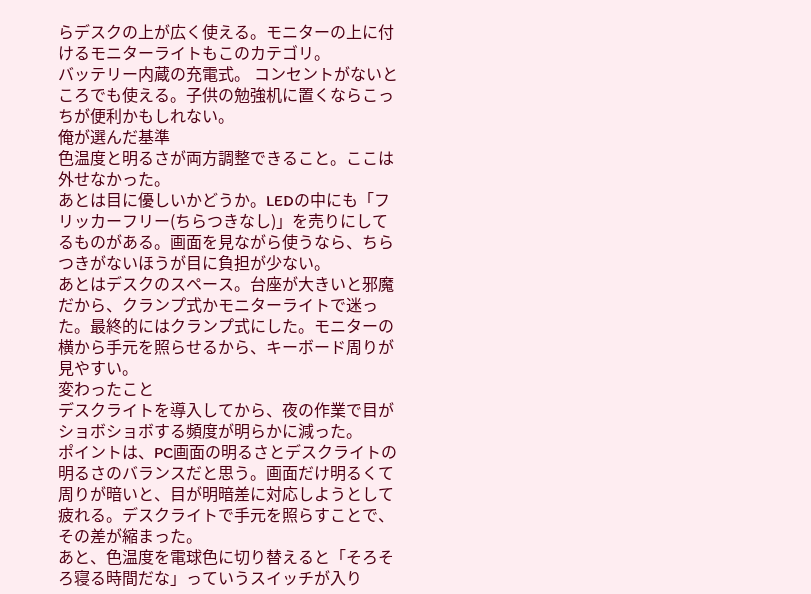らデスクの上が広く使える。モニターの上に付けるモニターライトもこのカテゴリ。
バッテリー内蔵の充電式。 コンセントがないところでも使える。子供の勉強机に置くならこっちが便利かもしれない。
俺が選んだ基準
色温度と明るさが両方調整できること。ここは外せなかった。
あとは目に優しいかどうか。LEDの中にも「フリッカーフリー(ちらつきなし)」を売りにしてるものがある。画面を見ながら使うなら、ちらつきがないほうが目に負担が少ない。
あとはデスクのスペース。台座が大きいと邪魔だから、クランプ式かモニターライトで迷った。最終的にはクランプ式にした。モニターの横から手元を照らせるから、キーボード周りが見やすい。
変わったこと
デスクライトを導入してから、夜の作業で目がショボショボする頻度が明らかに減った。
ポイントは、PC画面の明るさとデスクライトの明るさのバランスだと思う。画面だけ明るくて周りが暗いと、目が明暗差に対応しようとして疲れる。デスクライトで手元を照らすことで、その差が縮まった。
あと、色温度を電球色に切り替えると「そろそろ寝る時間だな」っていうスイッチが入り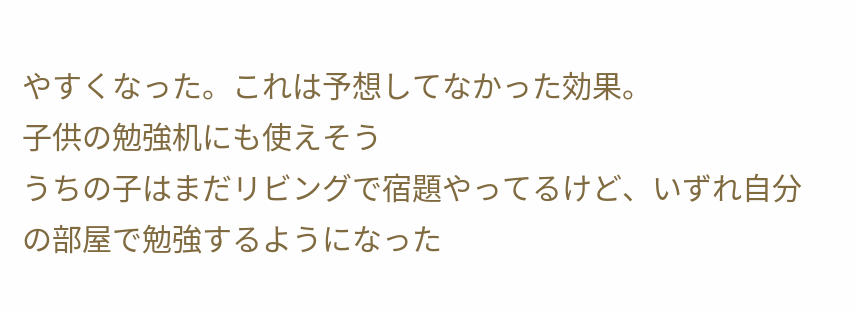やすくなった。これは予想してなかった効果。
子供の勉強机にも使えそう
うちの子はまだリビングで宿題やってるけど、いずれ自分の部屋で勉強するようになった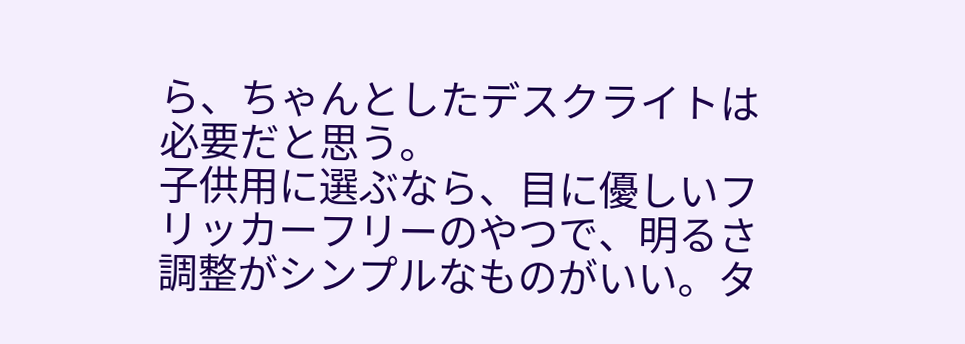ら、ちゃんとしたデスクライトは必要だと思う。
子供用に選ぶなら、目に優しいフリッカーフリーのやつで、明るさ調整がシンプルなものがいい。タ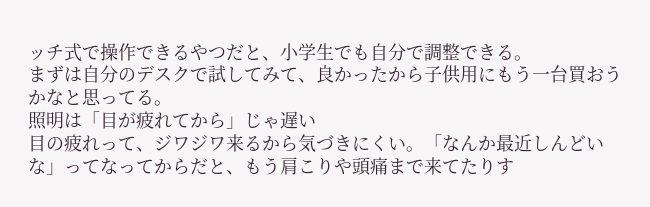ッチ式で操作できるやつだと、小学生でも自分で調整できる。
まずは自分のデスクで試してみて、良かったから子供用にもう一台買おうかなと思ってる。
照明は「目が疲れてから」じゃ遅い
目の疲れって、ジワジワ来るから気づきにくい。「なんか最近しんどいな」ってなってからだと、もう肩こりや頭痛まで来てたりす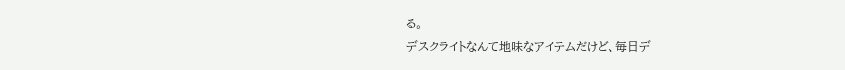る。
デスクライトなんて地味なアイテムだけど、毎日デ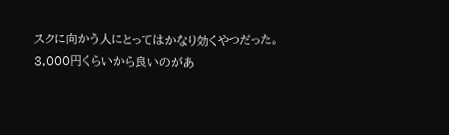スクに向かう人にとってはかなり効くやつだった。3,000円くらいから良いのがあ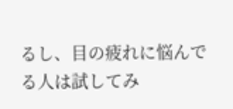るし、目の疲れに悩んでる人は試してみ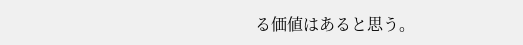る価値はあると思う。